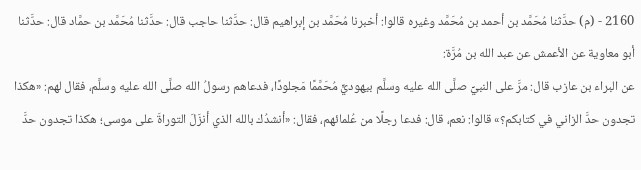2160 - (م) حدَّثنا مُحَمَّد بن أحمد بن مُحَمَّد وغيره قالوا: أخبرنا مُحَمَّد بن إبراهيم قال: حدَّثنا حاجب قال: حدَّثنا مُحَمَّد بن حمَّاد قال: حدَّثنا أبو معاوية عن الأعمش عن عبد الله بن مُرَّة:
عن البراء بن عازب قال: مرَّ على النبيِّ صلَّى الله عليه وسلَّم بيهوديٍّ مُحَمَّمًا مَجلودًا، فدعاهم رسولُ الله صلَّى الله عليه وسلَّم، فقال لهم: «هكذا تجدون حدَّ الزاني في كتابكم؟» قالوا: نعم، قال: فدعا رجلًا من عُلمائهم، فقال: «أنشدُك بالله الذي أنزَلَ التوراةَ على موسى؛ هكذا تجدون حدَّ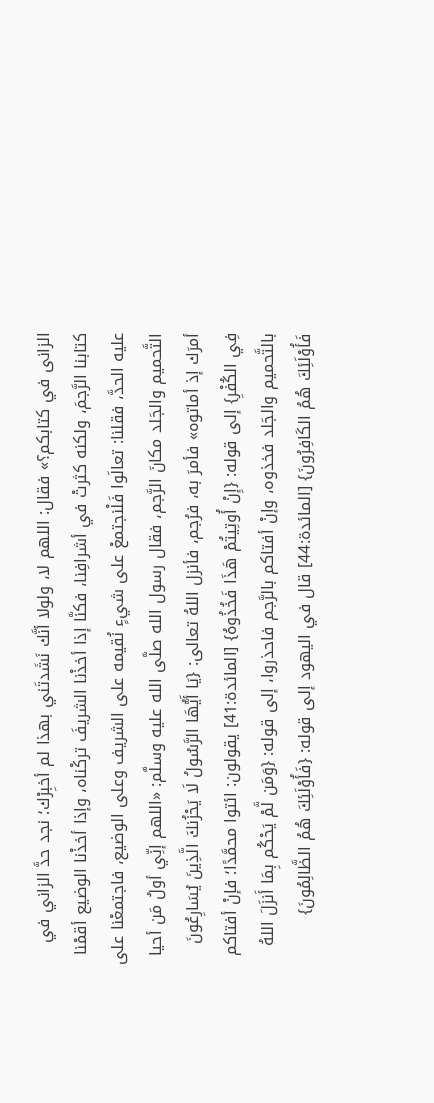الزانى في كتابكم؟» فقال: اللهم لا، ولولا أنَّك نَشَدتَني بهذا لم أخبِرْك؛ نجد حدَّ الزاني في كتابنا الرَّجمَ، ولكنه كثرتْ في أشرافِنا، فكنَّا إذا أخذْنا الشريفَ تركْناه، وإذا أخذْنا الوضيع أقمْنا عليه الحدَّ، فقلنا: تعالَوا فَلْنجتمعْ على شيءٍ نُقيمه على الشريف وعلى الوضيع، فاجتمعْنا على التَّحميم والجَلد مكانَ الرَّجم، فقال رسول الله صلَّى الله عليه وسلَّم: «اللهم إنِّي أولُ مَن أحيا أمرَك إذ أماتوه» فأمرَ به، فرُجم، فأنزل اللهُ تعالى: {يَا أَيُّهَا الرَّسُولُ لَا يَحْزُنكَ الَّذِينَ يُسَارِعُونَ فِي الكُفْرِ} إلى قوله: {إِنْ أُوتِيتُمْ هَذَا فَخُذُوهُ} [المائدة:41] يقولون: ائتوا محمَّدًا؛ فإنْ أفتاكم بالتَّحميم والجَلد فخذوه، وإنْ أفتاكم بالرَّجم فاحذروا، إلى قوله: {وَمَن لَّمْ يَحْكُم بِمَا أَنزَلَ اللهُ فَأُوْلَئِكَ هُمُ الكَافِرُونَ} [المائدة:44] قال في اليهود إلى قوله: {فَأُوْلَئِكَ هُمُ الظَّالِمُونَ}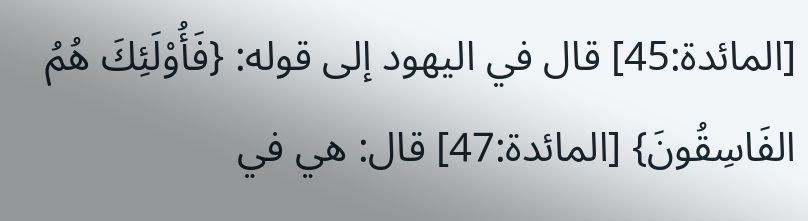[المائدة:45] قال في اليهود إلى قوله: {فَأُوْلَئِكَ هُمُ الفَاسِقُونَ} [المائدة:47] قال: هي في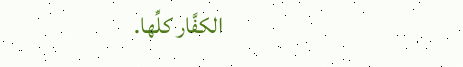الكفَّار كلِّها.